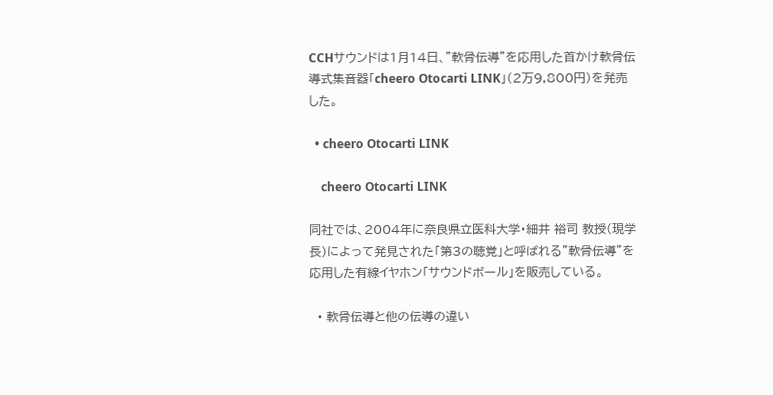CCHサウンドは1月14日、"軟骨伝導"を応用した首かけ軟骨伝導式集音器「cheero Otocarti LINK」(2万9,800円)を発売した。

  • cheero Otocarti LINK

    cheero Otocarti LINK

同社では、2004年に奈良県立医科大学・細井 裕司 教授(現学長)によって発見された「第3の聴覚」と呼ばれる"軟骨伝導"を応用した有線イヤホン「サウンドボール」を販売している。

  • 軟骨伝導と他の伝導の違い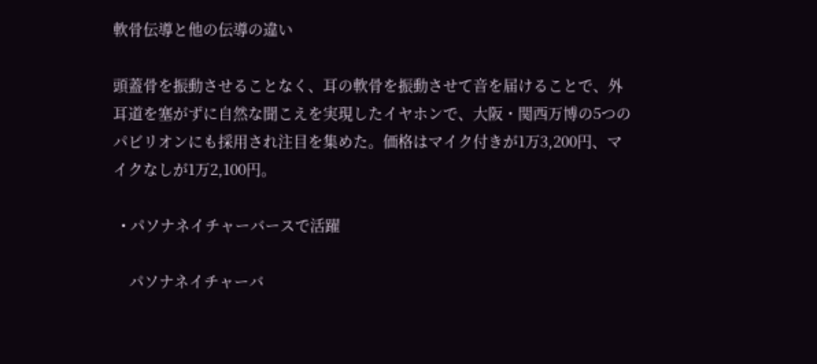軟骨伝導と他の伝導の違い

頭蓋骨を振動させることなく、耳の軟骨を振動させて音を届けることで、外耳道を塞がずに自然な聞こえを実現したイヤホンで、大阪・関西万博の5つのパビリオンにも採用され注目を集めた。価格はマイク付きが1万3,200円、マイクなしが1万2,100円。

  • パソナネイチャーバースで活躍

    パソナネイチャーバ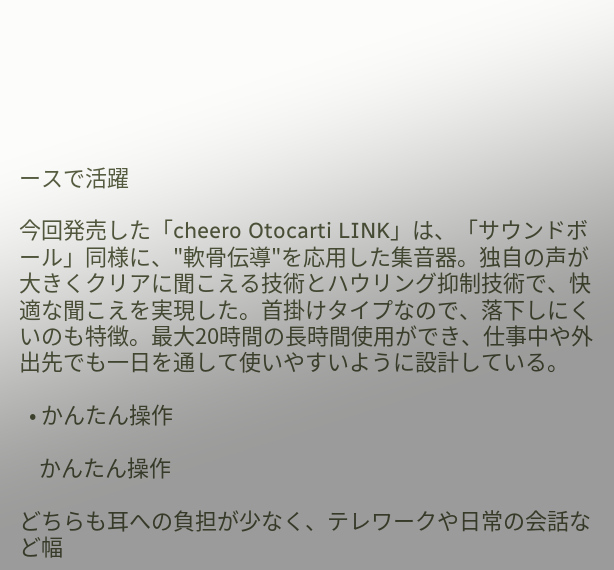ースで活躍

今回発売した「cheero Otocarti LINK」は、「サウンドボール」同様に、"軟骨伝導"を応用した集音器。独自の声が大きくクリアに聞こえる技術とハウリング抑制技術で、快適な聞こえを実現した。首掛けタイプなので、落下しにくいのも特徴。最大20時間の長時間使用ができ、仕事中や外出先でも一日を通して使いやすいように設計している。

  • かんたん操作

    かんたん操作

どちらも耳への負担が少なく、テレワークや日常の会話など幅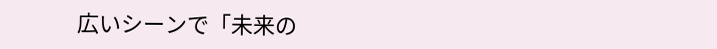広いシーンで「未来の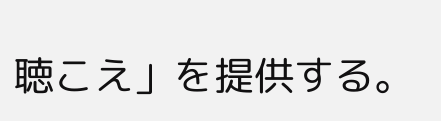聴こえ」を提供する。